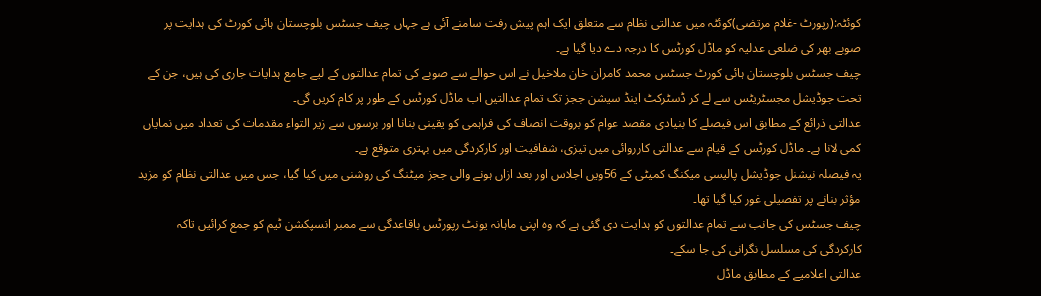کوئٹہ:(رپورٹ -غلام مرتضی)کوئٹہ میں عدالتی نظام سے متعلق ایک اہم پیش رفت سامنے آئی ہے جہاں چیف جسٹس بلوچستان ہائی کورٹ کی ہدایت پر صوبے بھر کی ضلعی عدلیہ کو ماڈل کورٹس کا درجہ دے دیا گیا ہے۔
چیف جسٹس بلوچستان ہائی کورٹ جسٹس محمد کامران خان ملاخیل نے اس حوالے سے صوبے کی تمام عدالتوں کے لیے جامع ہدایات جاری کی ہیں، جن کے تحت جوڈیشل مجسٹریٹس سے لے کر ڈسٹرکٹ اینڈ سیشن ججز تک تمام عدالتیں اب ماڈل کورٹس کے طور پر کام کریں گی۔
عدالتی ذرائع کے مطابق اس فیصلے کا بنیادی مقصد عوام کو بروقت انصاف کی فراہمی کو یقینی بنانا اور برسوں سے زیر التواء مقدمات کی تعداد میں نمایاں کمی لانا ہے۔ ماڈل کورٹس کے قیام سے عدالتی کارروائی میں تیزی، شفافیت اور کارکردگی میں بہتری متوقع ہے۔
یہ فیصلہ نیشنل جوڈیشل پالیسی میکنگ کمیٹی کے 56ویں اجلاس اور بعد ازاں ہونے والی ججز میٹنگ کی روشنی میں کیا گیا، جس میں عدالتی نظام کو مزید مؤثر بنانے پر تفصیلی غور کیا گیا تھا۔
چیف جسٹس کی جانب سے تمام عدالتوں کو ہدایت دی گئی ہے کہ وہ اپنی ماہانہ یونٹ رپورٹس باقاعدگی سے ممبر انسپکشن ٹیم کو جمع کرائیں تاکہ کارکردگی کی مسلسل نگرانی کی جا سکے۔
عدالتی اعلامیے کے مطابق ماڈل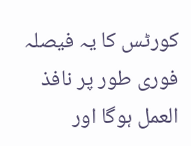کورٹس کا یہ فیصلہ فوری طور پر نافذ العمل ہوگا اور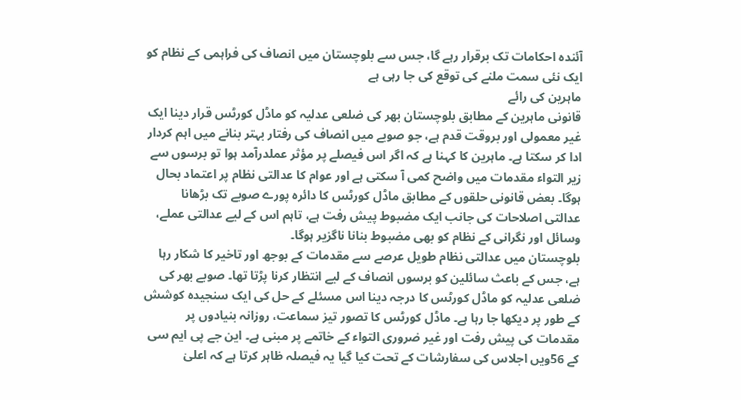آئندہ احکامات تک برقرار رہے گا، جس سے بلوچستان میں انصاف کی فراہمی کے نظام کو ایک نئی سمت ملنے کی توقع کی جا رہی ہے
ماہرین کی رائے
قانونی ماہرین کے مطابق بلوچستان بھر کی ضلعی عدلیہ کو ماڈل کورٹس قرار دینا ایک غیر معمولی اور بروقت قدم ہے، جو صوبے میں انصاف کی رفتار بہتر بنانے میں اہم کردار ادا کر سکتا ہے۔ ماہرین کا کہنا ہے کہ اگر اس فیصلے پر مؤثر عملدرآمد ہوا تو برسوں سے زیر التواء مقدمات میں واضح کمی آ سکتی ہے اور عوام کا عدالتی نظام پر اعتماد بحال ہوگا۔ بعض قانونی حلقوں کے مطابق ماڈل کورٹس کا دائرہ پورے صوبے تک بڑھانا عدالتی اصلاحات کی جانب ایک مضبوط پیش رفت ہے، تاہم اس کے لیے عدالتی عملے، وسائل اور نگرانی کے نظام کو بھی مضبوط بنانا ناگزیر ہوگا۔
بلوچستان میں عدالتی نظام طویل عرصے سے مقدمات کے بوجھ اور تاخیر کا شکار رہا ہے، جس کے باعث سائلین کو برسوں انصاف کے لیے انتظار کرنا پڑتا تھا۔ صوبے بھر کی ضلعی عدلیہ کو ماڈل کورٹس کا درجہ دینا اس مسئلے کے حل کی ایک سنجیدہ کوشش کے طور پر دیکھا جا رہا ہے۔ ماڈل کورٹس کا تصور تیز سماعت، روزانہ بنیادوں پر مقدمات کی پیش رفت اور غیر ضروری التواء کے خاتمے پر مبنی ہے۔ این جے پی ایم سی کے 56ویں اجلاس کی سفارشات کے تحت کیا گیا یہ فیصلہ ظاہر کرتا ہے کہ اعلیٰ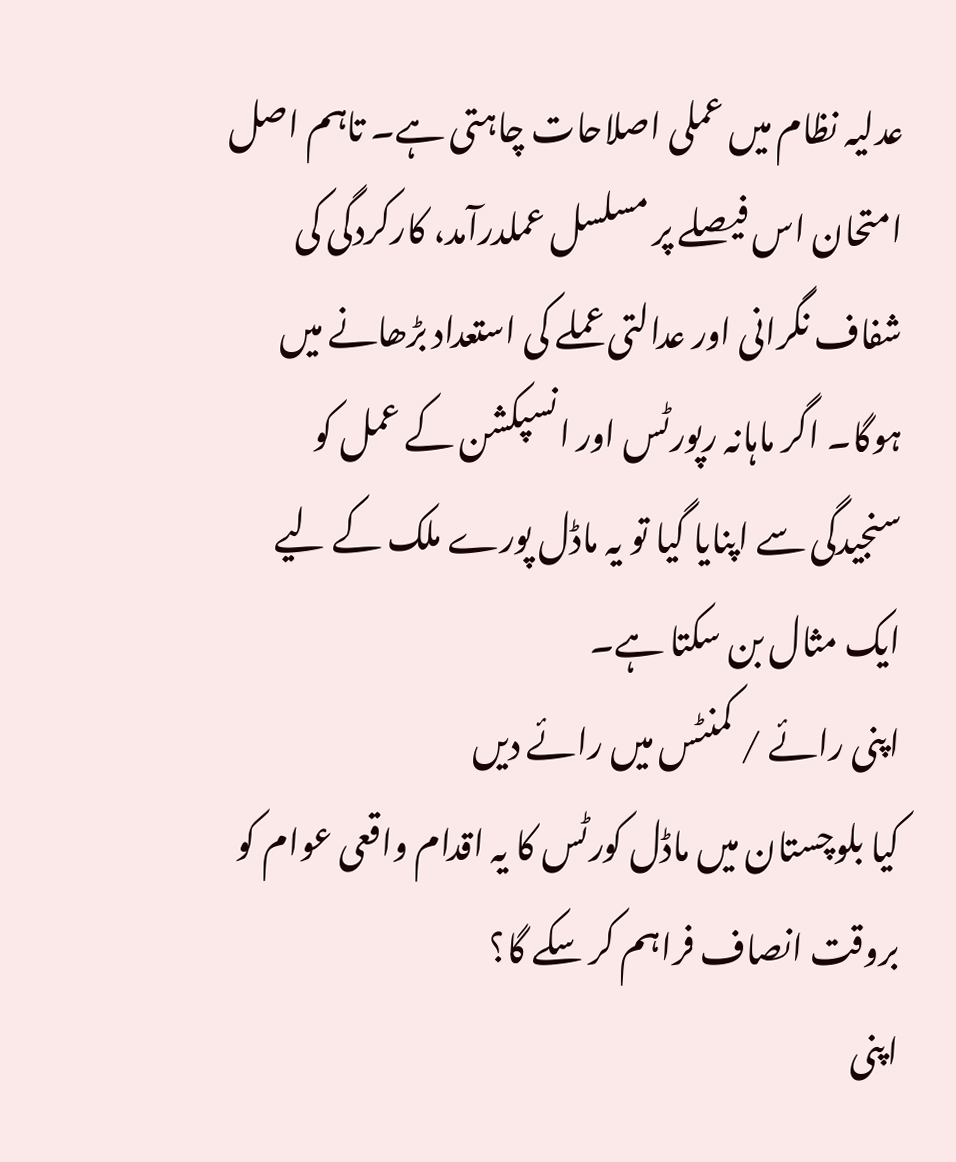عدلیہ نظام میں عملی اصلاحات چاہتی ہے۔ تاہم اصل امتحان اس فیصلے پر مسلسل عملدرآمد، کارکردگی کی شفاف نگرانی اور عدالتی عملے کی استعداد بڑھانے میں ہوگا۔ اگر ماہانہ رپورٹس اور انسپکشن کے عمل کو سنجیدگی سے اپنایا گیا تو یہ ماڈل پورے ملک کے لیے ایک مثال بن سکتا ہے۔
اپنی رائے / کمنٹس میں رائے دیں
کیا بلوچستان میں ماڈل کورٹس کا یہ اقدام واقعی عوام کو بروقت انصاف فراہم کر سکے گا؟
اپنی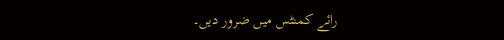رائے کمنٹس میں ضرور دیں۔